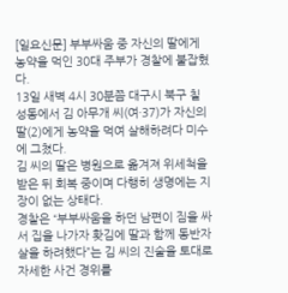[일요신문] 부부싸움 중 자신의 딸에게 농약을 먹인 30대 주부가 경찰에 붙잡혔다.
13일 새벽 4시 30분쯤 대구시 북구 칠성동에서 김 아무개 씨(여·37)가 자신의 딸(2)에게 농약을 먹여 살해하려다 미수에 그쳤다.
김 씨의 딸은 병원으로 옮겨져 위세척을 받은 뒤 회복 중이며 다행히 생명에는 지장이 없는 상태다.
경찰은 “부부싸움을 하던 남편이 짐을 싸서 집을 나가자 홧김에 딸과 함께 동반자살을 하려했다”는 김 씨의 진술을 토대로 자세한 사건 경위를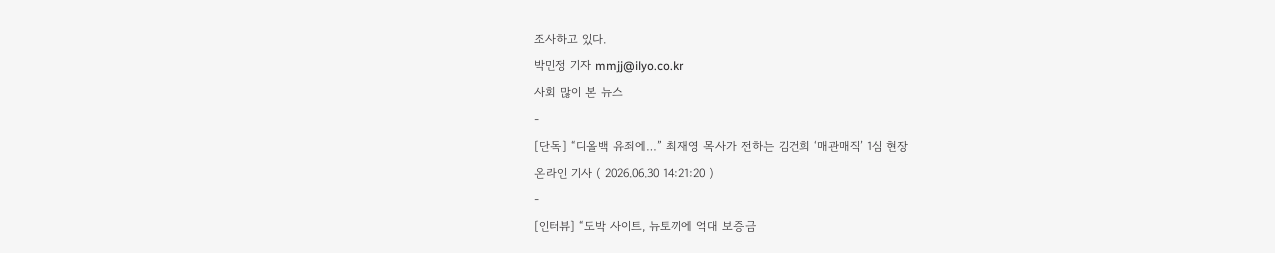조사하고 있다.
박민정 기자 mmjj@ilyo.co.kr
사회 많이 본 뉴스
-
[단독] “디올백 유죄에…” 최재영 목사가 전하는 김건희 ‘매관매직’ 1심 현장
온라인 기사 ( 2026.06.30 14:21:20 )
-
[인터뷰] “도박 사이트, 뉴토끼에 억대 보증금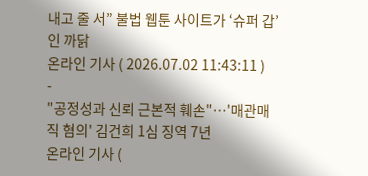내고 줄 서” 불법 웹툰 사이트가 ‘슈퍼 갑’인 까닭
온라인 기사 ( 2026.07.02 11:43:11 )
-
"공정성과 신뢰 근본적 훼손"…'매관매직 혐의' 김건희 1심 징역 7년
온라인 기사 (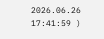2026.06.26 17:41:59 )